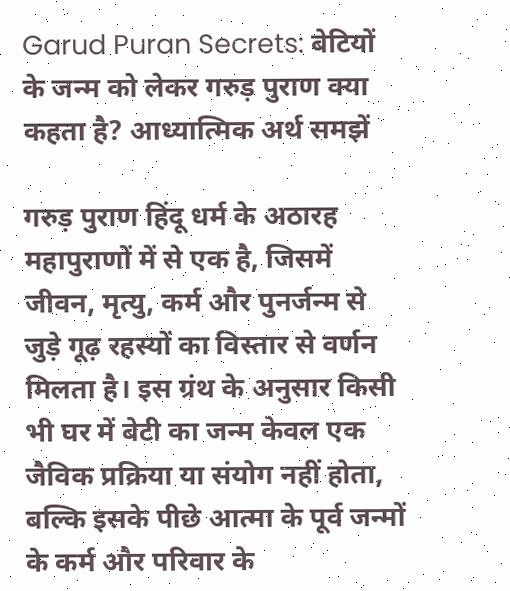Garud Puran Secrets: बेटियों के जन्म को लेकर गरुड़ पुराण क्या कहता है? आध्यात्मिक अर्थ समझें

गरुड़ पुराण हिंदू धर्म के अठारह महापुराणों में से एक है, जिसमें जीवन, मृत्यु, कर्म और पुनर्जन्म से जुड़े गूढ़ रहस्यों का विस्तार से वर्णन मिलता है। इस ग्रंथ के अनुसार किसी भी घर में बेटी का जन्म केवल एक जैविक प्रक्रिया या संयोग नहीं होता, बल्कि इसके पीछे आत्मा के पूर्व जन्मों के कर्म और परिवार के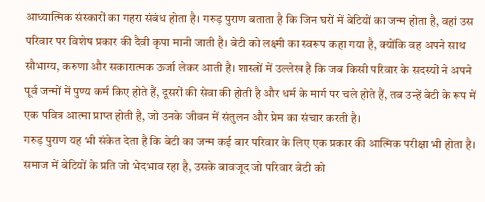आध्यात्मिक संस्कारों का गहरा संबंध होता है। गरुड़ पुराण बताता है कि जिन घरों में बेटियों का जन्म होता है, वहां उस परिवार पर विशेष प्रकार की दैवी कृपा मानी जाती है। बेटी को लक्ष्मी का स्वरूप कहा गया है, क्योंकि वह अपने साथ सौभाग्य, करुणा और सकारात्मक ऊर्जा लेकर आती है। शास्त्रों में उल्लेख है कि जब किसी परिवार के सदस्यों ने अपने पूर्व जन्मों में पुण्य कर्म किए होते हैं, दूसरों की सेवा की होती है और धर्म के मार्ग पर चले होते हैं, तब उन्हें बेटी के रूप में एक पवित्र आत्मा प्राप्त होती है, जो उनके जीवन में संतुलन और प्रेम का संचार करती है।
गरुड़ पुराण यह भी संकेत देता है कि बेटी का जन्म कई बार परिवार के लिए एक प्रकार की आत्मिक परीक्षा भी होता है। समाज में बेटियों के प्रति जो भेदभाव रहा है, उसके बावजूद जो परिवार बेटी को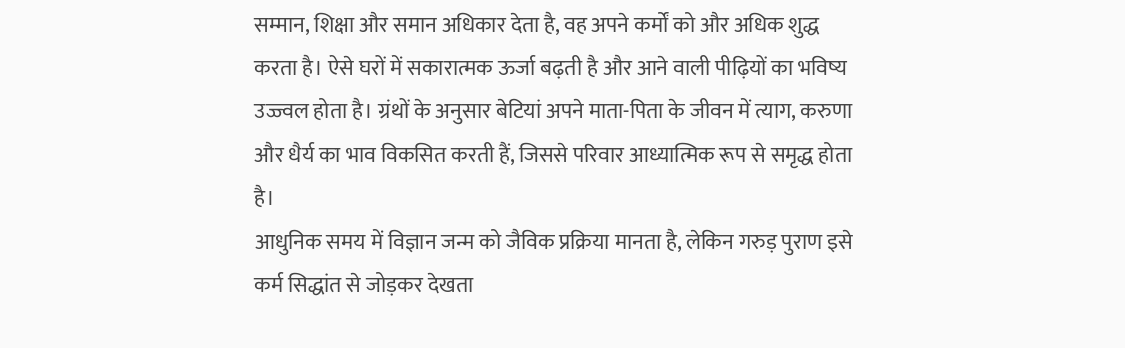सम्मान, शिक्षा और समान अधिकार देता है, वह अपने कर्मों को और अधिक शुद्ध करता है। ऐसे घरों में सकारात्मक ऊर्जा बढ़ती है और आने वाली पीढ़ियों का भविष्य उज्ज्वल होता है। ग्रंथों के अनुसार बेटियां अपने माता-पिता के जीवन में त्याग, करुणा और धैर्य का भाव विकसित करती हैं, जिससे परिवार आध्यात्मिक रूप से समृद्ध होता है।
आधुनिक समय में विज्ञान जन्म को जैविक प्रक्रिया मानता है, लेकिन गरुड़ पुराण इसे कर्म सिद्धांत से जोड़कर देखता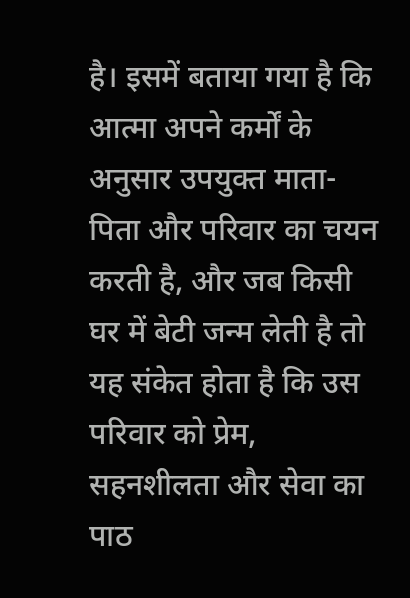है। इसमें बताया गया है कि आत्मा अपने कर्मों के अनुसार उपयुक्त माता-पिता और परिवार का चयन करती है, और जब किसी घर में बेटी जन्म लेती है तो यह संकेत होता है कि उस परिवार को प्रेम, सहनशीलता और सेवा का पाठ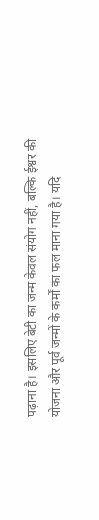पढ़ाना है। इसलिए बेटी का जन्म केवल संयोग नहीं, बल्कि ईश्वर की योजना और पूर्व जन्मों के कर्मों का फल माना गया है। यदि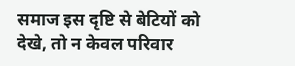समाज इस दृष्टि से बेटियों को देखे, तो न केवल परिवार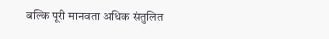बल्कि पूरी मानवता अधिक संतुलित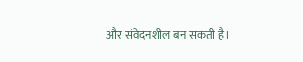और संवेदनशील बन सकती है।